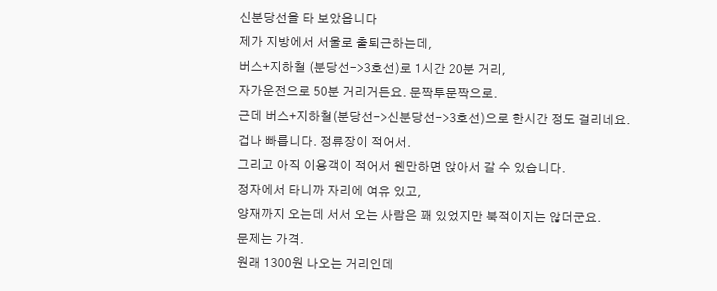신분당선을 타 보았읍니다
제가 지방에서 서울로 출퇴근하는데,
버스+지하철 (분당선->3호선)로 1시간 20분 거리,
자가운전으로 50분 거리거든요. 문짝투문짝으로.
근데 버스+지하철(분당선->신분당선->3호선)으로 한시간 정도 걸리네요.
겁나 빠릅니다. 정류장이 적어서.
그리고 아직 이용객이 적어서 웬만하면 앉아서 갈 수 있습니다.
정자에서 타니까 자리에 여유 있고,
양재까지 오는데 서서 오는 사람은 꽤 있었지만 북적이지는 않더군요.
문제는 가격.
원래 1300원 나오는 거리인데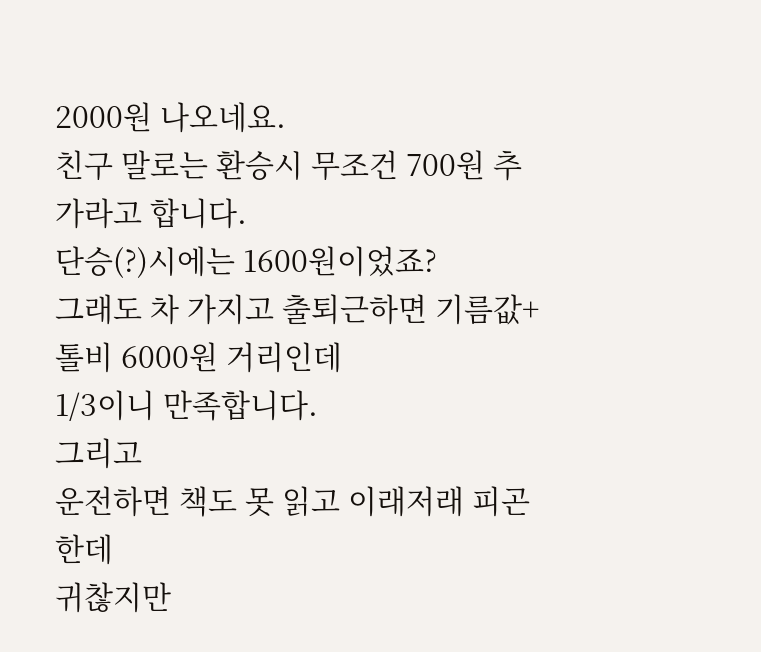2000원 나오네요.
친구 말로는 환승시 무조건 700원 추가라고 합니다.
단승(?)시에는 1600원이었죠?
그래도 차 가지고 출퇴근하면 기름값+톨비 6000원 거리인데
1/3이니 만족합니다.
그리고
운전하면 책도 못 읽고 이래저래 피곤한데
귀찮지만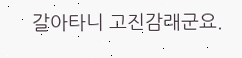갈아타니 고진감래군요.